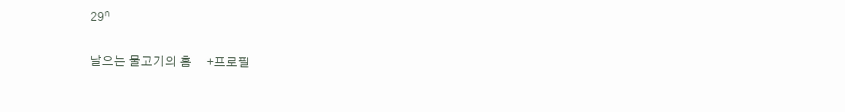29ⁿ

날으는 물고기의 홈     +프로필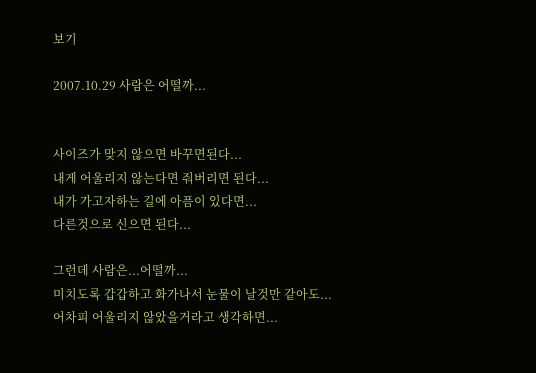보기

2007.10.29 사람은 어떨까...


사이즈가 맞지 않으면 바꾸면된다...
내게 어울리지 않는다면 줘버리면 된다...
내가 가고자하는 길에 아픔이 있다면...
다른것으로 신으면 된다...

그런데 사람은...어떨까...
미치도록 갑갑하고 화가나서 눈물이 날것만 같아도...
어차피 어울리지 않았을거라고 생각하면...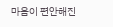마음이 편안해진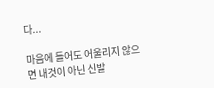다...

마음에 들어도 어울리지 않으면 내것이 아닌 신발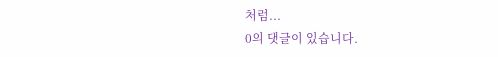처럼...
0의 댓글이 있습니다.